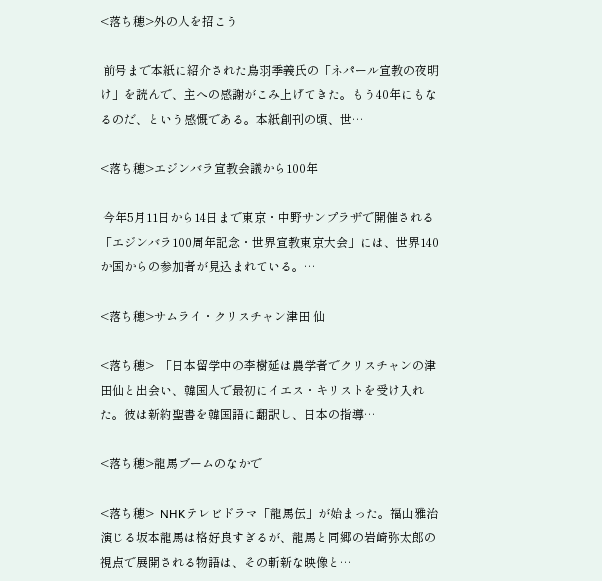<落ち穂>外の人を招こう

 前号まで本紙に紹介された鳥羽季義氏の「ネパール宣教の夜明け」を読んで、主への感謝がこみ上げてきた。もう40年にもなるのだ、という感慨である。本紙創刊の頃、世…

<落ち穂>エジンバラ宣教会議から100年

 今年5月11日から14日まで東京・中野サンプラザで開催される「エジンバラ100周年記念・世界宣教東京大会」には、世界140か国からの参加者が見込まれている。…

<落ち穂>サムライ・クリスチャン津田 仙

<落ち穂>  「日本留学中の李樹延は農学者でクリスチャンの津田仙と出会い、韓国人で最初にイエス・キリストを受け入れた。彼は新約聖書を韓国語に翻訳し、日本の指導…

<落ち穂>龍馬ブームのなかで

<落ち穂>  NHKテレビドラマ「龍馬伝」が始まった。福山雅治演じる坂本龍馬は格好良すぎるが、龍馬と同郷の岩崎弥太郎の視点で展開される物語は、その斬新な映像と…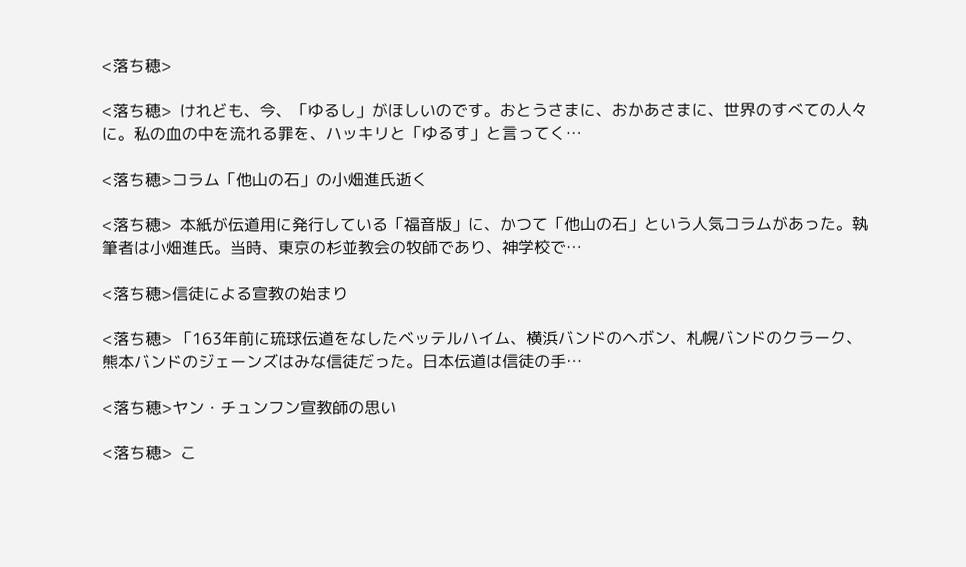<落ち穂>

<落ち穂>  けれども、今、「ゆるし」がほしいのです。おとうさまに、おかあさまに、世界のすべての人々に。私の血の中を流れる罪を、ハッキリと「ゆるす」と言ってく…

<落ち穂>コラム「他山の石」の小畑進氏逝く

<落ち穂>  本紙が伝道用に発行している「福音版」に、かつて「他山の石」という人気コラムがあった。執筆者は小畑進氏。当時、東京の杉並教会の牧師であり、神学校で…

<落ち穂>信徒による宣教の始まり

<落ち穂> 「163年前に琉球伝道をなしたベッテルハイム、横浜バンドのヘボン、札幌バンドのクラーク、熊本バンドのジェーンズはみな信徒だった。日本伝道は信徒の手…

<落ち穂>ヤン・チュンフン宣教師の思い

<落ち穂>  こ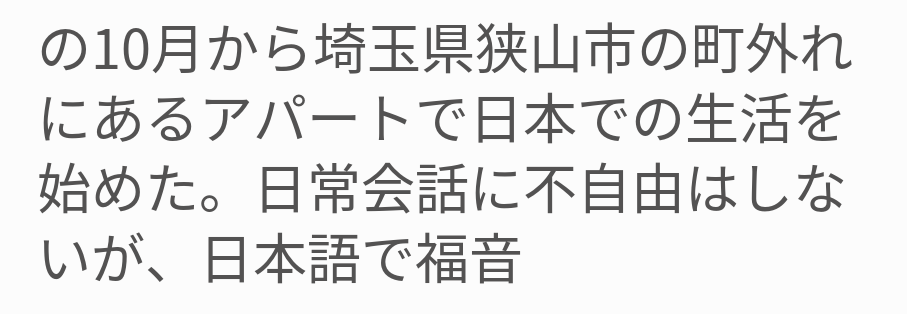の10月から埼玉県狭山市の町外れにあるアパートで日本での生活を始めた。日常会話に不自由はしないが、日本語で福音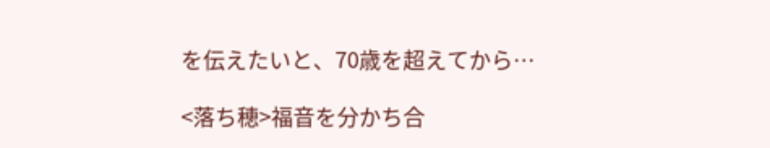を伝えたいと、70歳を超えてから…

<落ち穂>福音を分かち合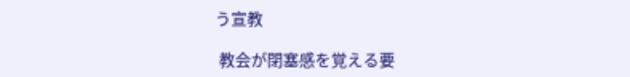う宣教

 教会が閉塞感を覚える要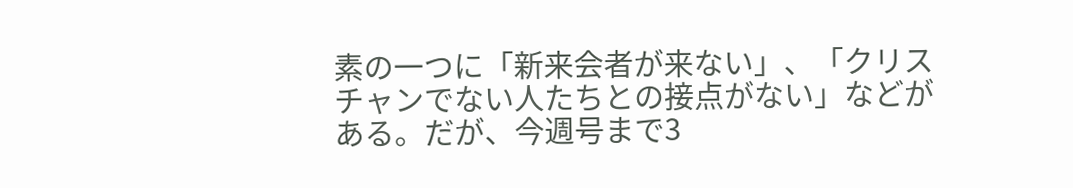素の一つに「新来会者が来ない」、「クリスチャンでない人たちとの接点がない」などがある。だが、今週号まで3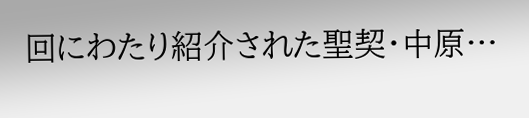回にわたり紹介された聖契・中原…